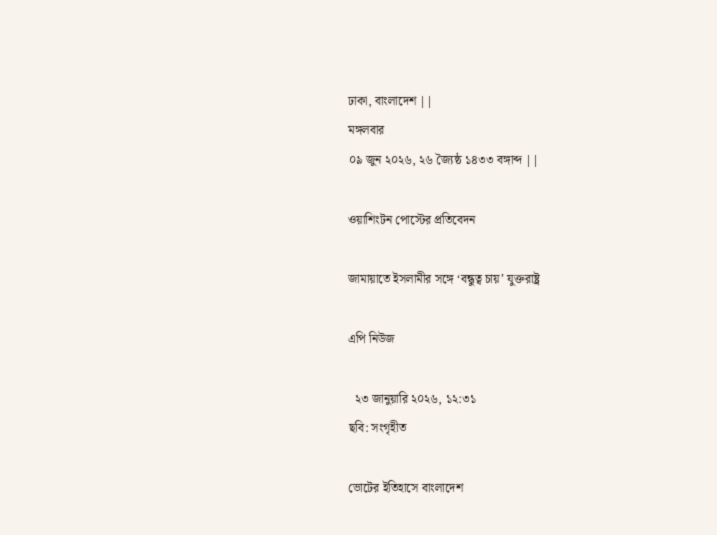ঢাকা, বাংলাদেশ ||
মঙ্গলবার
০৯ জুন ২০২৬, ২৬ জ্যৈষ্ঠ ১৪৩৩ বঙ্গাব্দ ||

ওয়াশিংটন পোস্টের প্রতিবেদন

জামায়াতে ইসলামীর সঙ্গে ‘বন্ধুত্ব চায়’ যুক্তরাষ্ট্র

এপি নিউজ

  ২৩ জানুয়ারি ২০২৬, ১২:৩১
ছবি: সংগৃহীত

ভোটের ইতিহাসে বাংলাদেশ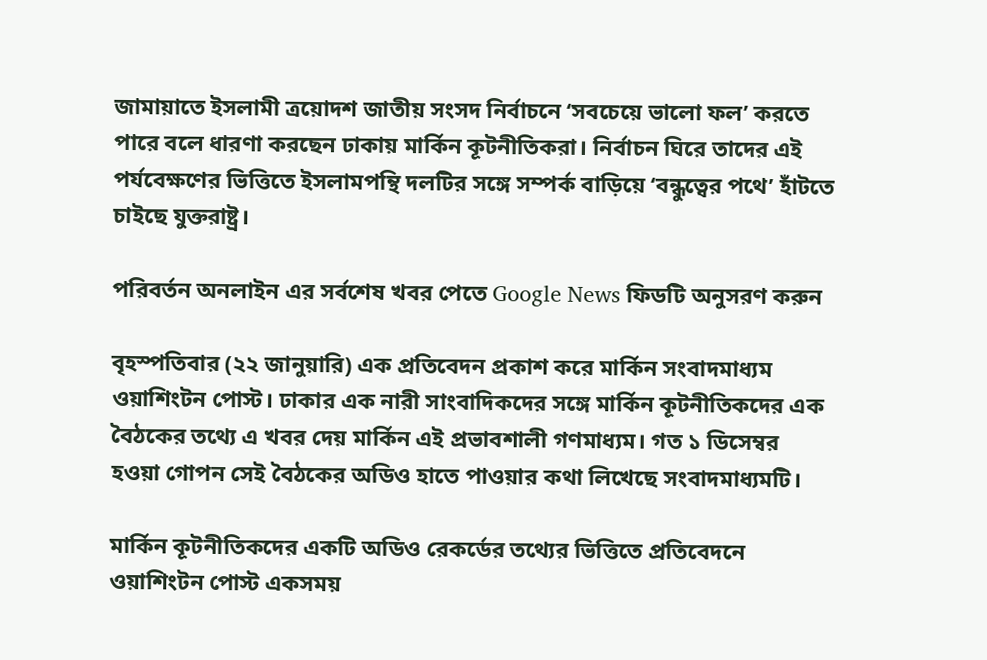জামায়াতে ইসলামী ত্রয়োদশ জাতীয় সংসদ নির্বাচনে ‘সবচেয়ে ভালো ফল’ করতে পারে বলে ধারণা করছেন ঢাকায় মার্কিন কূটনীতিকরা। নির্বাচন ঘিরে তাদের এই পর্যবেক্ষণের ভিত্তিতে ইসলামপন্থি দলটির সঙ্গে সম্পর্ক বাড়িয়ে ‘বন্ধুত্বের পথে’ হাঁটতে চাইছে যুক্তরাষ্ট্র।

পরিবর্তন অনলাইন এর সর্বশেষ খবর পেতে Google News ফিডটি অনুসরণ করুন

বৃহস্পতিবার (২২ জানুয়ারি) এক প্রতিবেদন প্রকাশ করে মার্কিন সংবাদমাধ্যম ওয়াশিংটন পোস্ট। ঢাকার এক নারী সাংবাদিকদের সঙ্গে মার্কিন কূটনীতিকদের এক বৈঠকের তথ্যে এ খবর দেয় মার্কিন এই প্রভাবশালী গণমাধ্যম। গত ১ ডিসেম্বর হওয়া গোপন সেই বৈঠকের অডিও হাতে পাওয়ার কথা লিখেছে সংবাদমাধ্যমটি।

মার্কিন কূটনীতিকদের একটি অডিও রেকর্ডের তথ্যের ভিত্তিতে প্রতিবেদনে ওয়াশিংটন পোস্ট একসময়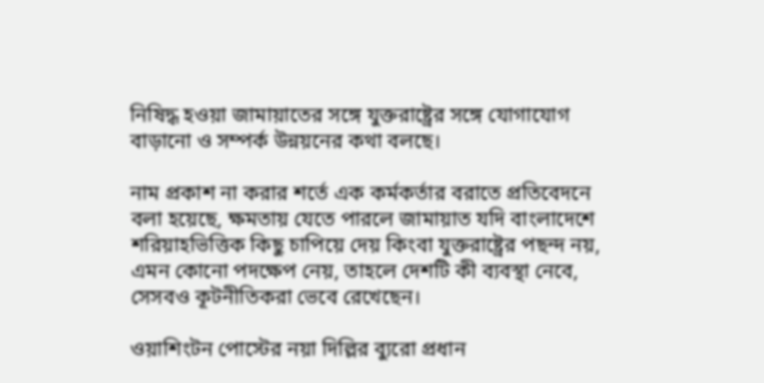নিষিদ্ধ হওয়া জামায়াতের সঙ্গে যুক্তরাষ্ট্রের সঙ্গে যোগাযোগ বাড়ানো ও সম্পর্ক উন্নয়নের কথা বলছে।

নাম প্রকাশ না করার শর্তে এক কর্মকর্তার বরাতে প্রতিবেদনে বলা হয়েছে, ক্ষমতায় যেতে পারলে জামায়াত যদি বাংলাদেশে শরিয়াহভিত্তিক কিছু চাপিয়ে দেয় কিংবা যুক্তরাষ্ট্রের পছন্দ নয়, এমন কোনো পদক্ষেপ নেয়, তাহলে দেশটি কী ব্যবস্থা নেবে, সেসবও কূটনীতিকরা ভেবে রেখেছেন।

ওয়াশিংটন পোস্টের নয়া দিল্লির ব্যুরো প্রধান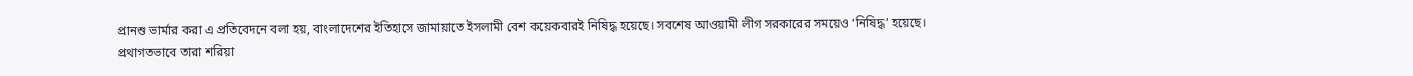প্রানশু ভার্মার করা এ প্রতিবেদনে বলা হয়, বাংলাদেশের ইতিহাসে জামায়াতে ইসলামী বেশ কয়েকবারই নিষিদ্ধ হয়েছে। সবশেষ আওয়ামী লীগ সরকারের সময়েও ‘নিষিদ্ধ’ হয়েছে। প্রথাগতভাবে তারা শরিয়া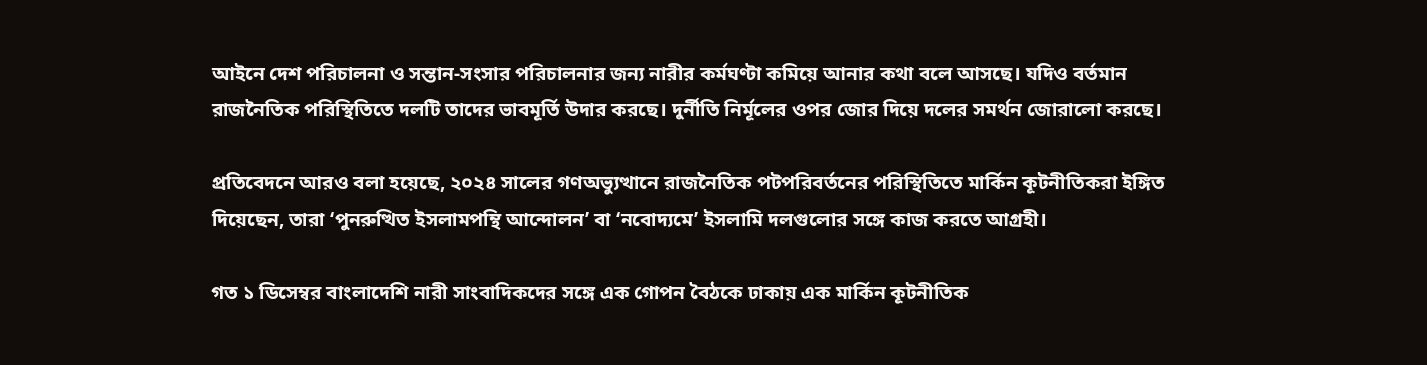আইনে দেশ পরিচালনা ও সন্তান-সংসার পরিচালনার জন্য নারীর কর্মঘণ্টা কমিয়ে আনার কথা বলে আসছে। যদিও বর্তমান রাজনৈতিক পরিস্থিতিতে দলটি তাদের ভাবমূর্তি উদার করছে। দুর্নীতি নির্মূলের ওপর জোর দিয়ে দলের সমর্থন জোরালো করছে।

প্রতিবেদনে আরও বলা হয়েছে, ২০২৪ সালের গণঅভ্যুত্থানে রাজনৈতিক পটপরিবর্তনের পরিস্থিতিতে মার্কিন কূটনীতিকরা ইঙ্গিত দিয়েছেন, তারা ‘পুনরুত্থিত ইসলামপন্থি আন্দোলন’ বা ‘নবোদ্যমে’ ইসলামি দলগুলোর সঙ্গে কাজ করতে আগ্রহী।

গত ১ ডিসেম্বর বাংলাদেশি নারী সাংবাদিকদের সঙ্গে এক গোপন বৈঠকে ঢাকায় এক মার্কিন কূটনীতিক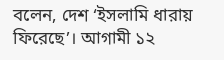বলেন, দেশ ‘ইসলামি ধারায় ফিরেছে’। আগামী ১২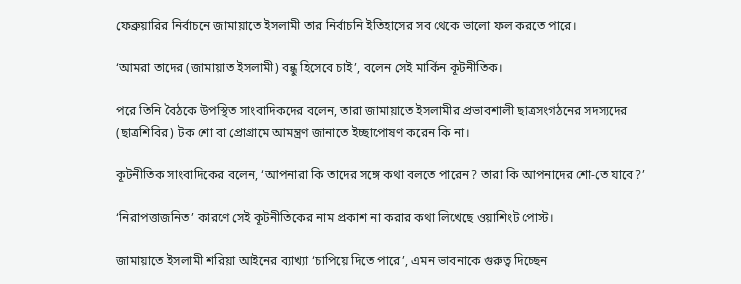ফেব্রুয়ারির নির্বাচনে জামায়াতে ইসলামী তার নির্বাচনি ইতিহাসের সব থেকে ভালো ফল করতে পারে।

‘আমরা তাদের (জামায়াত ইসলামী) বন্ধু হিসেবে চাই’, বলেন সেই মার্কিন কূটনীতিক।

পরে তিনি বৈঠকে উপস্থিত সাংবাদিকদের বলেন, তারা জামায়াতে ইসলামীর প্রভাবশালী ছাত্রসংগঠনের সদস্যদের (ছাত্রশিবির) টক শো বা প্রোগ্রামে আমন্ত্রণ জানাতে ইচ্ছাপোষণ করেন কি না।

কূটনীতিক সাংবাদিকের বলেন, ‘আপনারা কি তাদের সঙ্গে কথা বলতে পারেন? তারা কি আপনাদের শো-তে যাবে?’

‘নিরাপত্তাজনিত’ কারণে সেই কূটনীতিকের নাম প্রকাশ না করার কথা লিখেছে ওয়াশিংট পোস্ট।

জামায়াতে ইসলামী শরিয়া আইনের ব্যাখ্যা ‘চাপিয়ে দিতে পারে’, এমন ভাবনাকে গুরুত্ব দিচ্ছেন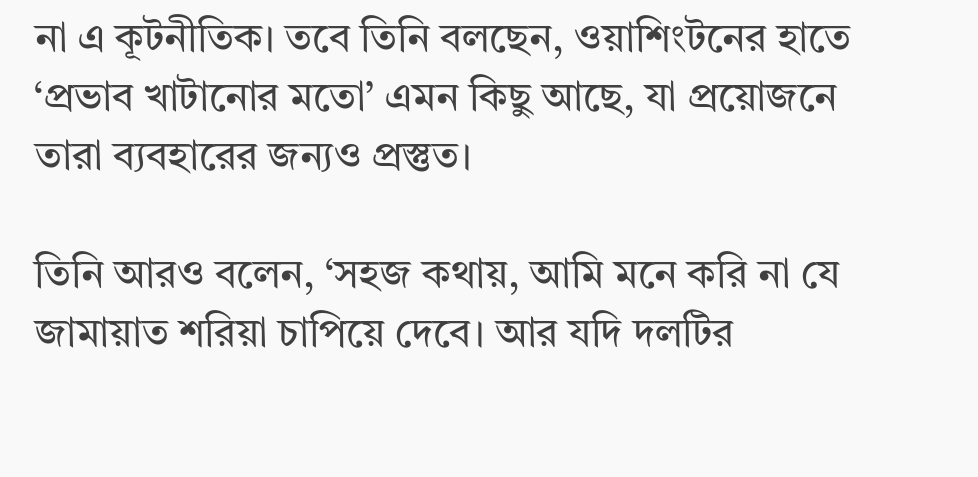না এ কূটনীতিক। তবে তিনি বলছেন, ওয়াশিংটনের হাতে ‘প্রভাব খাটানোর মতো’ এমন কিছু আছে, যা প্রয়োজনে তারা ব্যবহারের জন্যও প্রস্তুত।

তিনি আরও বলেন, ‘সহজ কথায়, আমি মনে করি না যে জামায়াত শরিয়া চাপিয়ে দেবে। আর যদি দলটির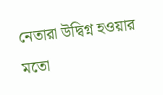নেতারা উদ্বিগ্ন হওয়ার মতো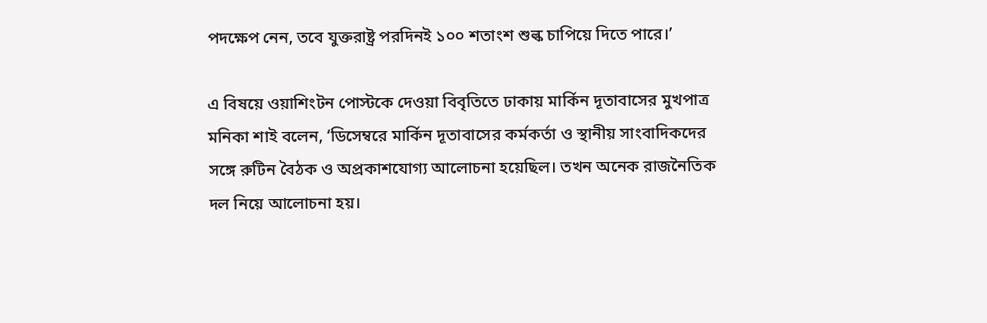পদক্ষেপ নেন, তবে যুক্তরাষ্ট্র পরদিনই ১০০ শতাংশ শুল্ক চাপিয়ে দিতে পারে।’

এ বিষয়ে ওয়াশিংটন পোস্টকে দেওয়া বিবৃতিতে ঢাকায় মার্কিন দূতাবাসের মুখপাত্র মনিকা শাই বলেন, ‘ডিসেম্বরে মার্কিন দূতাবাসের কর্মকর্তা ও স্থানীয় সাংবাদিকদের সঙ্গে রুটিন বৈঠক ও অপ্রকাশযোগ্য আলোচনা হয়েছিল। তখন অনেক রাজনৈতিক দল নিয়ে আলোচনা হয়।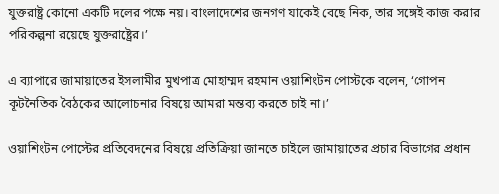যুক্তরাষ্ট্র কোনো একটি দলের পক্ষে নয়। বাংলাদেশের জনগণ যাকেই বেছে নিক, তার সঙ্গেই কাজ করার পরিকল্পনা রয়েছে যুক্তরাষ্ট্রের।’

এ ব্যাপারে জামায়াতের ইসলামীর মুখপাত্র মোহাম্মদ রহমান ওয়াশিংটন পোস্টকে বলেন, ‘গোপন কূটনৈতিক বৈঠকের আলোচনার বিষয়ে আমরা মন্তব্য করতে চাই না।’

ওয়াশিংটন পোস্টের প্রতিবেদনের বিষয়ে প্রতিক্রিয়া জানতে চাইলে জামায়াতের প্রচার বিভাগের প্রধান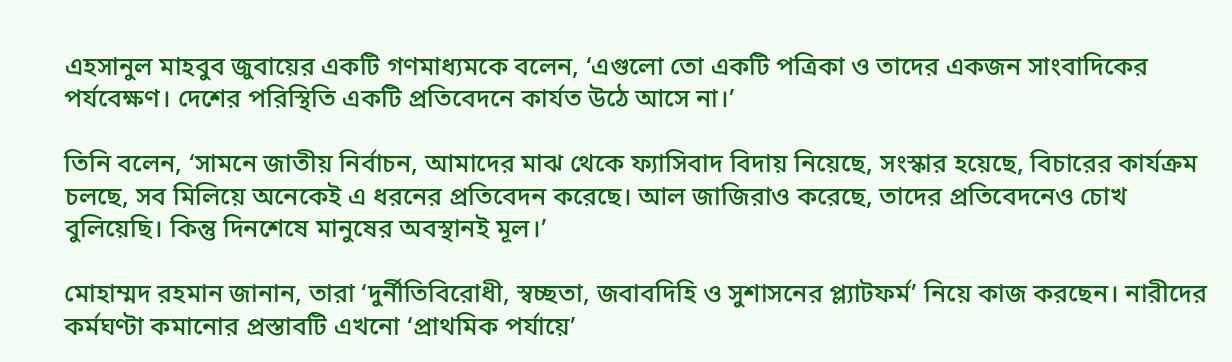এহসানুল মাহবুব জুবায়ের একটি গণমাধ্যমকে বলেন, ‘এগুলো তো একটি পত্রিকা ও তাদের একজন সাংবাদিকের পর্যবেক্ষণ। দেশের পরিস্থিতি একটি প্রতিবেদনে কার্যত উঠে আসে না।’

তিনি বলেন, ‘সামনে জাতীয় নির্বাচন, আমাদের মাঝ থেকে ফ্যাসিবাদ বিদায় নিয়েছে, সংস্কার হয়েছে, বিচারের কার্যক্রম চলছে, সব মিলিয়ে অনেকেই এ ধরনের প্রতিবেদন করেছে। আল জাজিরাও করেছে, তাদের প্রতিবেদনেও চোখ বুলিয়েছি। কিন্তু দিনশেষে মানুষের অবস্থানই মূল।’

মোহাম্মদ রহমান জানান, তারা ‘দুর্নীতিবিরোধী, স্বচ্ছতা, জবাবদিহি ও সুশাসনের প্ল্যাটফর্ম’ নিয়ে কাজ করছেন। নারীদের কর্মঘণ্টা কমানোর প্রস্তাবটি এখনো ‘প্রাথমিক পর্যায়ে’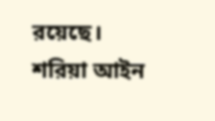রয়েছে। শরিয়া আইন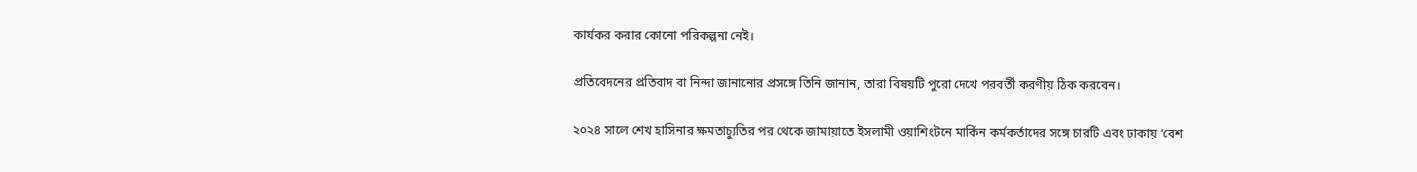কার্যকর করার কোনো পরিকল্পনা নেই।

প্রতিবেদনের প্রতিবাদ বা নিন্দা জানানোর প্রসঙ্গে তিনি জানান, তারা বিষয়টি পুরো দেখে পরবর্তী করণীয় ঠিক করবেন।

২০২৪ সালে শেখ হাসিনার ক্ষমতাচ্যুতির পর থেকে জামায়াতে ইসলামী ওয়াশিংটনে মার্কিন কর্মকর্তাদের সঙ্গে চারটি এবং ঢাকায় ‘বেশ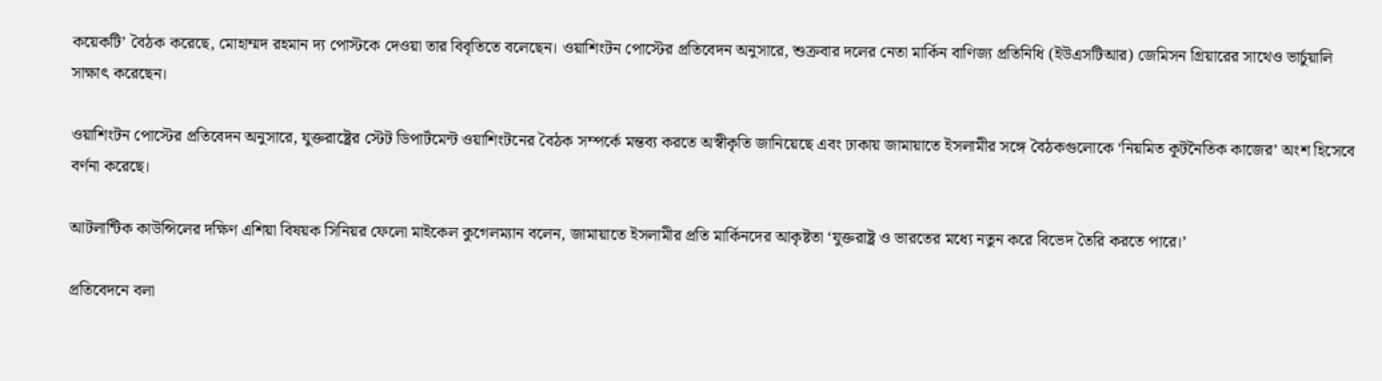কয়েকটি’ বৈঠক করেছে, মোহাম্মদ রহমান দ্য পোস্টকে দেওয়া তার বিবৃতিতে বলেছেন। ওয়াশিংটন পোস্টের প্রতিবেদন অনুসারে, শুক্রবার দলের নেতা মার্কিন বাণিজ্য প্রতিনিধি (ইউএসটিআর) জেমিসন গ্রিয়ারের সাথেও ভার্চুয়ালি সাক্ষাৎ করেছেন।

ওয়াশিংটন পোস্টের প্রতিবেদন অনুসারে, যুক্তরাষ্ট্রের স্টেট ডিপার্টমেন্ট ওয়াশিংটনের বৈঠক সম্পর্কে মন্তব্য করতে অস্বীকৃতি জানিয়েছে এবং ঢাকায় জামায়াতে ইসলামীর সঙ্গে বৈঠকগুলোকে ‘নিয়মিত কূটনৈতিক কাজের’ অংশ হিসেবে বর্ণনা করেছে।

আটলান্টিক কাউন্সিলের দক্ষিণ এশিয়া বিষয়ক সিনিয়র ফেলো মাইকেল কুগেলম্যান বলেন, জামায়াতে ইসলামীর প্রতি মার্কিনদের আকৃষ্টতা ‘যুক্তরাষ্ট্র ও ভারতের মধ্যে নতুন করে বিভেদ তৈরি করতে পারে।’

প্রতিবেদনে বলা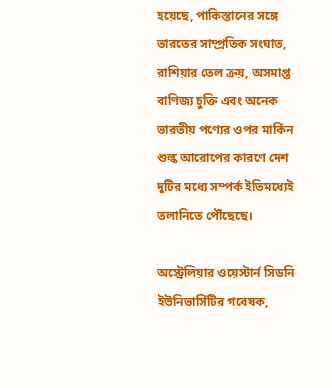হয়েছে, পাকিস্তানের সঙ্গে ভারতের সাম্প্রতিক সংঘাত, রাশিয়ার তেল ক্রয়, অসমাপ্ত বাণিজ্য চুক্তি এবং অনেক ভারতীয় পণ্যের ওপর মার্কিন শুল্ক আরোপের কারণে দেশ দুটির মধ্যে সম্পর্ক ইতিমধ্যেই তলানিতে পৌঁছেছে।

অস্ট্রেলিয়ার ওয়েস্টার্ন সিডনি ইউনিভার্সিটির গবেষক,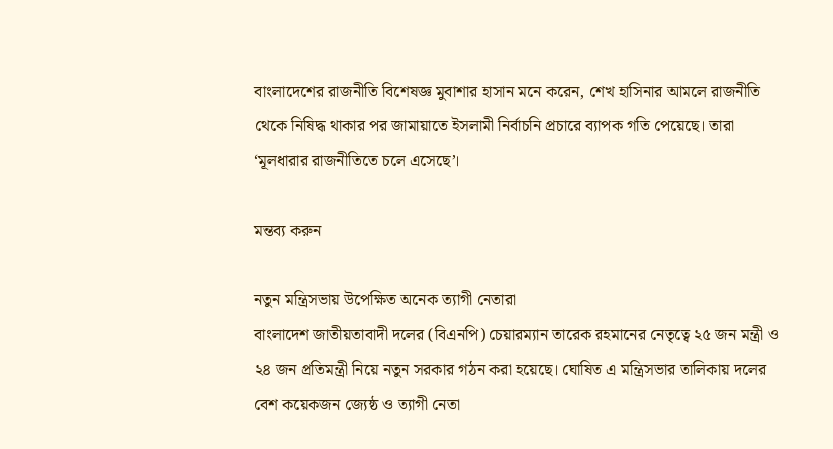বাংলাদেশের রাজনীতি বিশেষজ্ঞ মুবাশার হাসান মনে করেন, শেখ হাসিনার আমলে রাজনীতি থেকে নিষিদ্ধ থাকার পর জামায়াতে ইসলামী নির্বাচনি প্রচারে ব্যাপক গতি পেয়েছে। তারা ‘মূলধারার রাজনীতিতে চলে এসেছে’।

মন্তব্য করুন

নতুন মন্ত্রিসভায় উপেক্ষিত অনেক ত্যাগী নেতারা
বাংলাদেশ জাতীয়তাবাদী দলের (বিএনপি) চেয়ারম্যান তারেক রহমানের নেতৃত্বে ২৫ জন মন্ত্রী ও ২৪ জন প্রতিমন্ত্রী নিয়ে নতুন সরকার গঠন করা হয়েছে। ঘোষিত এ মন্ত্রিসভার তালিকায় দলের বেশ কয়েকজন জ্যেষ্ঠ ও ত্যাগী নেতা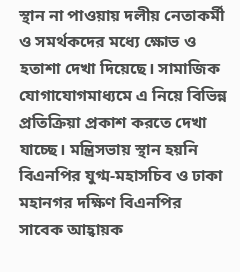স্থান না পাওয়ায় দলীয় নেতাকর্মী ও সমর্থকদের মধ্যে ক্ষোভ ও হতাশা দেখা দিয়েছে। সামাজিক যোগাযোগমাধ্যমে এ নিয়ে বিভিন্ন প্রতিক্রিয়া প্রকাশ করতে দেখা যাচ্ছে। মন্ত্রিসভায় স্থান হয়নি বিএনপির যুগ্ম-মহাসচিব ও ঢাকা মহানগর দক্ষিণ বিএনপির সাবেক আহ্বায়ক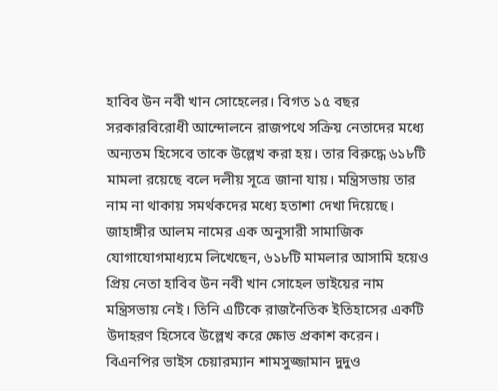হাবিব উন নবী খান সোহেলের। বিগত ১৫ বছর সরকারবিরোধী আন্দোলনে রাজপথে সক্রিয় নেতাদের মধ্যে অন্যতম হিসেবে তাকে উল্লেখ করা হয়। তার বিরুদ্ধে ৬১৮টি মামলা রয়েছে বলে দলীয় সূত্রে জানা যায়। মন্ত্রিসভায় তার নাম না থাকায় সমর্থকদের মধ্যে হতাশা দেখা দিয়েছে। জাহাঙ্গীর আলম নামের এক অনুসারী সামাজিক যোগাযোগমাধ্যমে লিখেছেন, ৬১৮টি মামলার আসামি হয়েও প্রিয় নেতা হাবিব উন নবী খান সোহেল ভাইয়ের নাম মন্ত্রিসভায় নেই। তিনি এটিকে রাজনৈতিক ইতিহাসের একটি উদাহরণ হিসেবে উল্লেখ করে ক্ষোভ প্রকাশ করেন। বিএনপির ভাইস চেয়ারম্যান শামসুজ্জামান দুদুও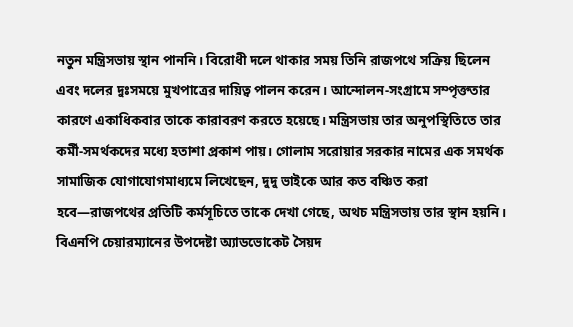নতুন মন্ত্রিসভায় স্থান পাননি। বিরোধী দলে থাকার সময় তিনি রাজপথে সক্রিয় ছিলেন এবং দলের দুঃসময়ে মুখপাত্রের দায়িত্ব পালন করেন। আন্দোলন-সংগ্রামে সম্পৃক্ততার কারণে একাধিকবার তাকে কারাবরণ করতে হয়েছে। মন্ত্রিসভায় তার অনুপস্থিতিতে তার কর্মী-সমর্থকদের মধ্যে হতাশা প্রকাশ পায়। গোলাম সরোয়ার সরকার নামের এক সমর্থক সামাজিক যোগাযোগমাধ্যমে লিখেছেন, দুদু ভাইকে আর কত বঞ্চিত করা হবে—রাজপথের প্রতিটি কর্মসূচিতে তাকে দেখা গেছে, অথচ মন্ত্রিসভায় তার স্থান হয়নি। বিএনপি চেয়ারম্যানের উপদেষ্টা অ্যাডভোকেট সৈয়দ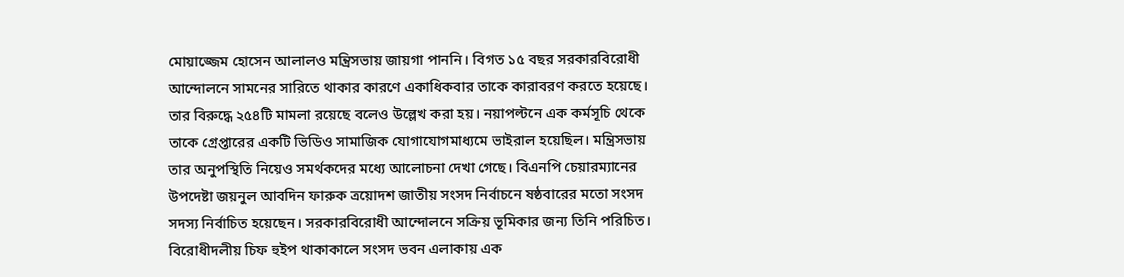মোয়াজ্জেম হোসেন আলালও মন্ত্রিসভায় জায়গা পাননি। বিগত ১৫ বছর সরকারবিরোধী আন্দোলনে সামনের সারিতে থাকার কারণে একাধিকবার তাকে কারাবরণ করতে হয়েছে। তার বিরুদ্ধে ২৫৪টি মামলা রয়েছে বলেও উল্লেখ করা হয়। নয়াপল্টনে এক কর্মসূচি থেকে তাকে গ্রেপ্তারের একটি ভিডিও সামাজিক যোগাযোগমাধ্যমে ভাইরাল হয়েছিল। মন্ত্রিসভায় তার অনুপস্থিতি নিয়েও সমর্থকদের মধ্যে আলোচনা দেখা গেছে। বিএনপি চেয়ারম্যানের উপদেষ্টা জয়নুল আবদিন ফারুক ত্রয়োদশ জাতীয় সংসদ নির্বাচনে ষষ্ঠবারের মতো সংসদ সদস্য নির্বাচিত হয়েছেন। সরকারবিরোধী আন্দোলনে সক্রিয় ভূমিকার জন্য তিনি পরিচিত। বিরোধীদলীয় চিফ হুইপ থাকাকালে সংসদ ভবন এলাকায় এক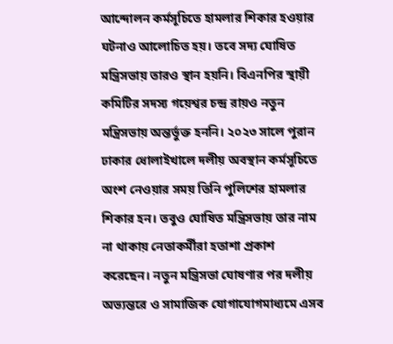আন্দোলন কর্মসূচিতে হামলার শিকার হওয়ার ঘটনাও আলোচিত হয়। তবে সদ্য ঘোষিত মন্ত্রিসভায় তারও স্থান হয়নি। বিএনপির স্থায়ী কমিটির সদস্য গয়েশ্বর চন্দ্র রায়ও নতুন মন্ত্রিসভায় অন্তর্ভুক্ত হননি। ২০২৩ সালে পুরান ঢাকার ধোলাইখালে দলীয় অবস্থান কর্মসূচিতে অংশ নেওয়ার সময় তিনি পুলিশের হামলার শিকার হন। তবুও ঘোষিত মন্ত্রিসভায় তার নাম না থাকায় নেতাকর্মীরা হতাশা প্রকাশ করেছেন। নতুন মন্ত্রিসভা ঘোষণার পর দলীয় অভ্যন্তরে ও সামাজিক যোগাযোগমাধ্যমে এসব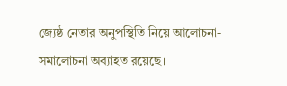জ্যেষ্ঠ নেতার অনুপস্থিতি নিয়ে আলোচনা-সমালোচনা অব্যাহত রয়েছে।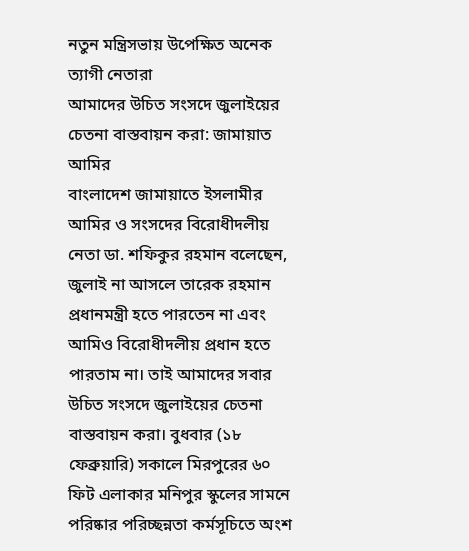নতুন মন্ত্রিসভায় উপেক্ষিত অনেক ত্যাগী নেতারা
আমাদের উচিত সংসদে জুলাইয়ের চেতনা বাস্তবায়ন করা: জামায়াত আমির
বাংলাদেশ জামায়াতে ইসলামীর আমির ও সংসদের বিরোধীদলীয় নেতা ডা. শফিকুর রহমান বলেছেন, জুলাই না আসলে তারেক রহমান প্রধানমন্ত্রী হতে পারতেন না এবং আমিও বিরোধীদলীয় প্রধান হতে পারতাম না। তাই আমাদের সবার উচিত সংসদে জুলাইয়ের চেতনা বাস্তবায়ন করা। বুধবার (১৮ ফেব্রুয়ারি) সকালে মিরপুরের ৬০ ফিট এলাকার মনিপুর স্কুলের সামনে পরিষ্কার পরিচ্ছন্নতা কর্মসূচিতে অংশ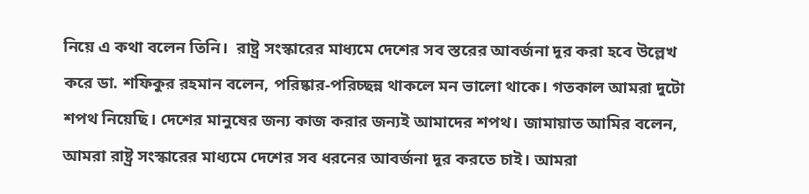নিয়ে এ কথা বলেন তিনি।  রাষ্ট্র সংস্কারের মাধ্যমে দেশের সব স্তরের আবর্জনা দূর করা হবে উল্লেখ করে ডা. শফিকুর রহমান বলেন, পরিষ্কার-পরিচ্ছন্ন থাকলে মন ভালো থাকে। গতকাল আমরা দুটো শপথ নিয়েছি। দেশের মানুষের জন্য কাজ করার জন্যই আমাদের শপথ। জামায়াত আমির বলেন, আমরা রাষ্ট্র সংস্কারের মাধ্যমে দেশের সব ধরনের আবর্জনা দূর করতে চাই। আমরা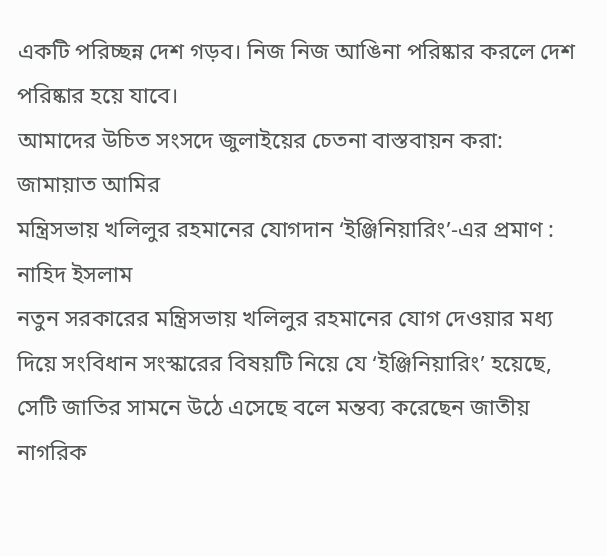একটি পরিচ্ছন্ন দেশ গড়ব। নিজ নিজ আঙিনা পরিষ্কার করলে দেশ পরিষ্কার হয়ে যাবে।
আমাদের উচিত সংসদে জুলাইয়ের চেতনা বাস্তবায়ন করা: জামায়াত আমির
মন্ত্রিসভায় খলিলুর রহমানের যোগদান ‘ইঞ্জিনিয়ারিং’-এর প্রমাণ : নাহিদ ইসলাম
নতুন সরকারের মন্ত্রিসভায় খলিলুর রহমানের যোগ দেওয়ার মধ্য দিয়ে সংবিধান সংস্কারের বিষয়টি নিয়ে যে ‘ইঞ্জিনিয়ারিং’ হয়েছে, সেটি জাতির সামনে উঠে এসেছে বলে মন্তব্য করেছেন জাতীয় নাগরিক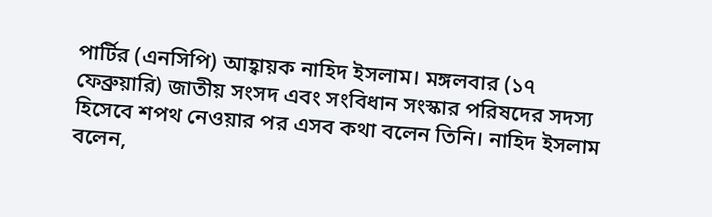পার্টির (এনসিপি) আহ্বায়ক নাহিদ ইসলাম। মঙ্গলবার (১৭ ফেব্রুয়ারি) জাতীয় সংসদ এবং সংবিধান সংস্কার পরিষদের সদস্য হিসেবে শপথ নেওয়ার পর এসব কথা বলেন তিনি। নাহিদ ইসলাম বলেন,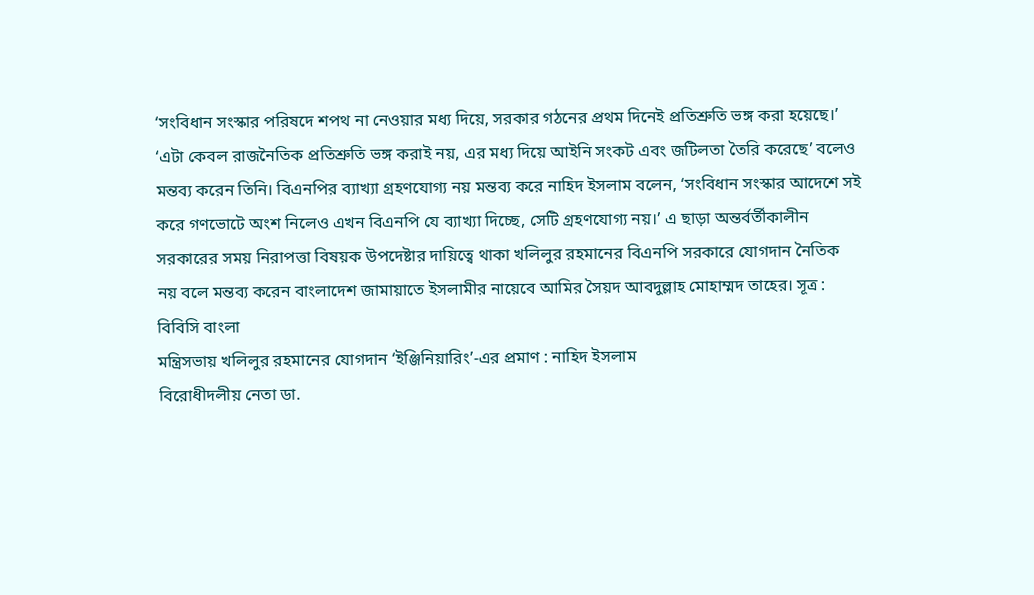‘সংবিধান সংস্কার পরিষদে শপথ না নেওয়ার মধ্য দিয়ে, সরকার গঠনের প্রথম দিনেই প্রতিশ্রুতি ভঙ্গ করা হয়েছে।’ ‘এটা কেবল রাজনৈতিক প্রতিশ্রুতি ভঙ্গ করাই নয়, এর মধ্য দিয়ে আইনি সংকট এবং জটিলতা তৈরি করেছে’ বলেও মন্তব্য করেন তিনি। বিএনপির ব্যাখ্যা গ্রহণযোগ্য নয় মন্তব্য করে নাহিদ ইসলাম বলেন, ‘সংবিধান সংস্কার আদেশে সই করে গণভোটে অংশ নিলেও এখন বিএনপি যে ব্যাখ্যা দিচ্ছে, সেটি গ্রহণযোগ্য নয়।’ এ ছাড়া অন্তর্বর্তীকালীন সরকারের সময় নিরাপত্তা বিষয়ক উপদেষ্টার দায়িত্বে থাকা খলিলুর রহমানের বিএনপি সরকারে যোগদান নৈতিক নয় বলে মন্তব্য করেন বাংলাদেশ জামায়াতে ইসলামীর নায়েবে আমির সৈয়দ আবদুল্লাহ মোহাম্মদ তাহের। সূত্র : বিবিসি বাংলা
মন্ত্রিসভায় খলিলুর রহমানের যোগদান ‘ইঞ্জিনিয়ারিং’-এর প্রমাণ : নাহিদ ইসলাম
বিরোধীদলীয় নেতা ডা.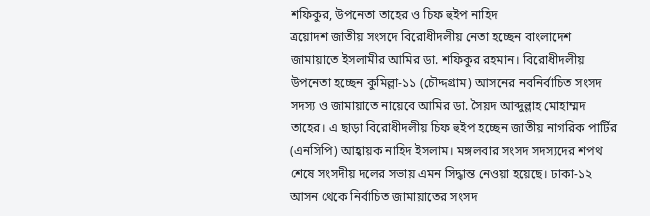শফিকুর, উপনেতা তাহের ও চিফ হুইপ নাহিদ
ত্রয়োদশ জাতীয় সংসদে বিরোধীদলীয় নেতা হচ্ছেন বাংলাদেশ জামায়াতে ইসলামীর আমির ডা. শফিকুর রহমান। বিরোধীদলীয় উপনেতা হচ্ছেন কুমিল্লা-১১ (চৌদ্দগ্রাম) আসনের নবনির্বাচিত সংসদ সদস্য ও জামায়াতে নায়েবে আমির ডা. সৈয়দ আব্দুল্লাহ মোহাম্মদ তাহের। এ ছাড়া বিরোধীদলীয় চিফ হুইপ হচ্ছেন জাতীয় নাগরিক পার্টির (এনসিপি) আহ্বায়ক নাহিদ ইসলাম। মঙ্গলবার সংসদ সদস্যদের শপথ শেষে সংসদীয় দলের সভায় এমন সিদ্ধান্ত নেওয়া হয়েছে। ঢাকা-১২ আসন থেকে নির্বাচিত জামায়াতের সংসদ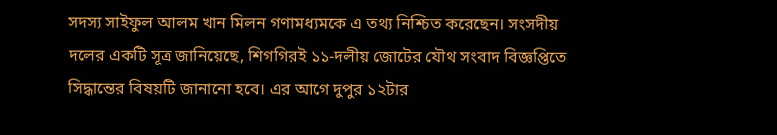সদস্য সাইফুল আলম খান মিলন গণামধ্যমকে এ তথ্য নিশ্চিত করেছেন। সংসদীয় দলের একটি সূত্র জানিয়েছে, শিগগিরই ১১-দলীয় জোটের যৌথ সংবাদ বিজ্ঞপ্তিতে সিদ্ধান্তের বিষয়টি জানানো হবে। এর আগে দুপুর ১২টার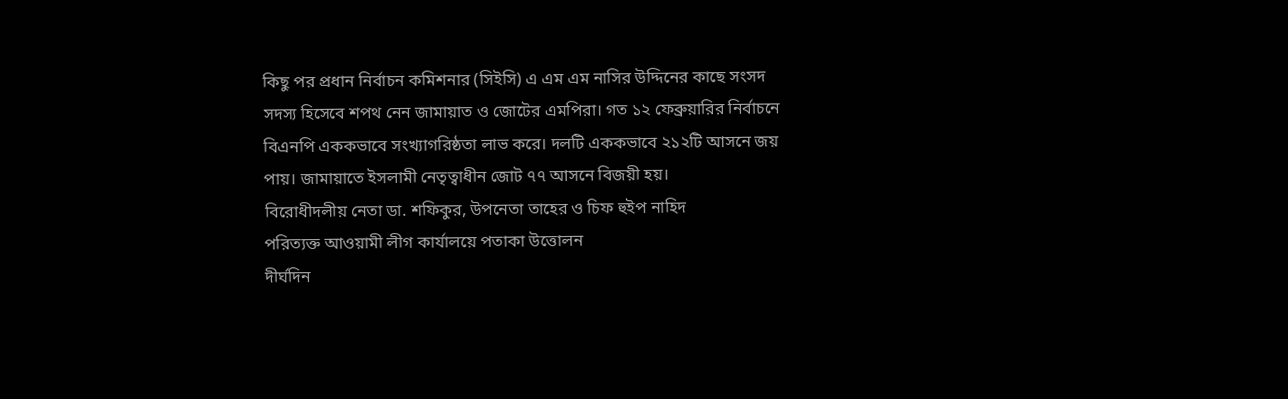কিছু পর প্রধান নির্বাচন কমিশনার (সিইসি) এ এম এম নাসির উদ্দিনের কাছে সংসদ সদস্য হিসেবে শপথ নেন জামায়াত ও জোটের এমপিরা। গত ১২ ফেব্রুয়ারির নির্বাচনে বিএনপি এককভাবে সংখ্যাগরিষ্ঠতা লাভ করে। দলটি এককভাবে ২১২টি আসনে জয় পায়। জামায়াতে ইসলামী নেতৃত্বাধীন জোট ৭৭ আসনে বিজয়ী হয়।
বিরোধীদলীয় নেতা ডা. শফিকুর, উপনেতা তাহের ও চিফ হুইপ নাহিদ
পরিত্যক্ত আওয়ামী লীগ কার্যালয়ে পতাকা উত্তোলন
দীর্ঘদিন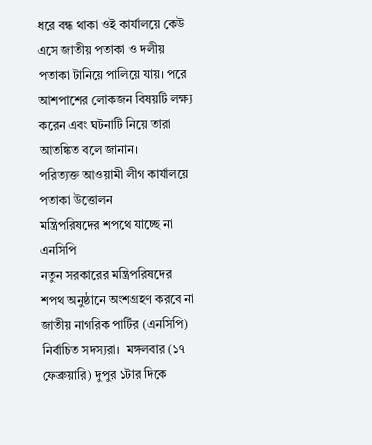ধরে বন্ধ থাকা ওই কার্যালয়ে কেউ এসে জাতীয় পতাকা ও দলীয় পতাকা টানিয়ে পালিয়ে যায়। পরে আশপাশের লোকজন বিষয়টি লক্ষ্য করেন এবং ঘটনাটি নিয়ে তারা আতঙ্কিত বলে জানান।
পরিত্যক্ত আওয়ামী লীগ কার্যালয়ে পতাকা উত্তোলন
মন্ত্রিপরিষদের শপথে যাচ্ছে না এনসিপি
নতুন সরকারের মন্ত্রিপরিষদের শপথ অনুষ্ঠানে অংশগ্রহণ করবে না জাতীয় নাগরিক পার্টির (এনসিপি) নির্বাচিত সদস্যরা।  মঙ্গলবার (১৭ ফেব্রুয়ারি) দুপুর ১টার দিকে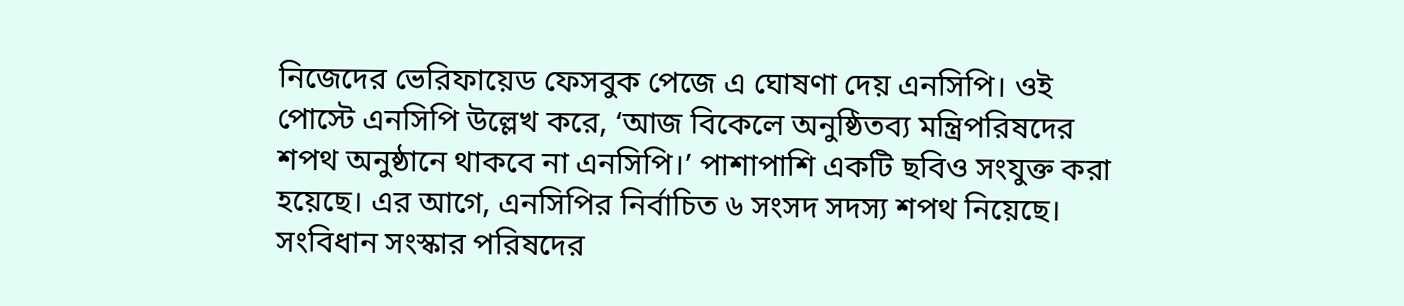নিজেদের ভেরিফায়েড ফেসবুক পেজে এ ঘোষণা দেয় এনসিপি। ওই পোস্টে এনসিপি উল্লেখ করে, ‘আজ বিকেলে অনুষ্ঠিতব্য মন্ত্রিপরিষদের শপথ অনুষ্ঠানে থাকবে না এনসিপি।’ পাশাপাশি একটি ছবিও সংযুক্ত করা হয়েছে। এর আগে, এনসিপির নির্বাচিত ৬ সংসদ সদস্য শপথ নিয়েছে। সংবিধান সংস্কার পরিষদের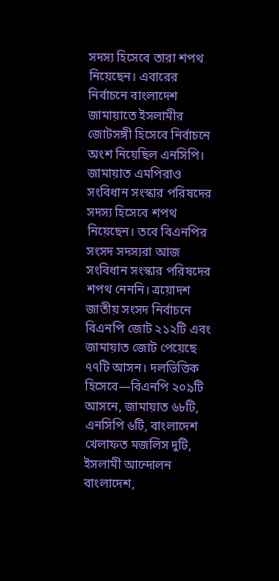সদস্য হিসেবে তারা শপথ নিয়েছেন। এবারের নির্বাচনে বাংলাদেশ জামায়াতে ইসলামীর জোটসঙ্গী হিসেবে নির্বাচনে অংশ নিয়েছিল এনসিপি। জামায়াত এমপিরাও সংবিধান সংস্কার পরিষদের সদস্য হিসেবে শপথ নিয়েছেন। তবে বিএনপির সংসদ সদস্যরা আজ সংবিধান সংস্কার পরিষদের শপথ নেননি। ত্রয়োদশ জাতীয় সংসদ নির্বাচনে বিএনপি জোট ২১২টি এবং জামায়াত জোট পেয়েছে ৭৭টি আসন। দলভিত্তিক হিসেবে—বিএনপি ২০৯টি আসনে, জামায়াত ৬৮টি, এনসিপি ৬টি, বাংলাদেশ খেলাফত মজলিস দুটি, ইসলামী আন্দোলন বাংলাদেশ,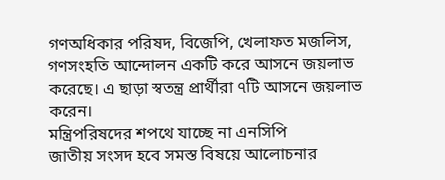গণঅধিকার পরিষদ, বিজেপি, খেলাফত মজলিস, গণসংহতি আন্দোলন একটি করে আসনে জয়লাভ করেছে। এ ছাড়া স্বতন্ত্র প্রার্থীরা ৭টি আসনে জয়লাভ করেন।
মন্ত্রিপরিষদের শপথে যাচ্ছে না এনসিপি
জাতীয় সংসদ হবে সমস্ত বিষয়ে আলোচনার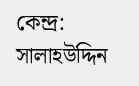কেন্দ্র: সালাহউদ্দিন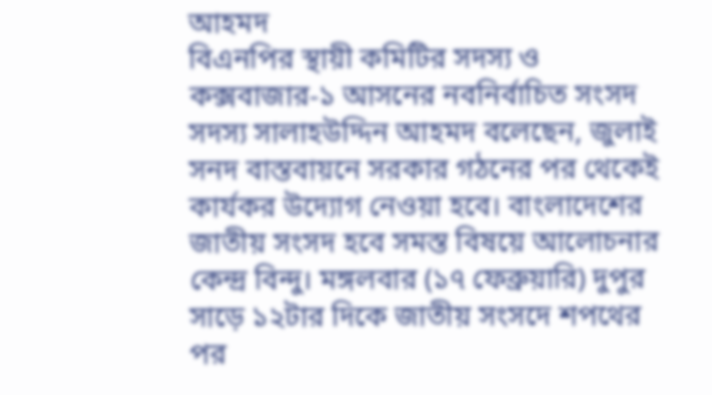আহমদ
বিএনপির স্থায়ী কমিটির সদস্য ও কক্সবাজার-১ আসনের নবনির্বাচিত সংসদ সদস্য সালাহউদ্দিন আহমদ বলেছেন, জুলাই সনদ বাস্তবায়নে সরকার গঠনের পর থেকেই কার্যকর উদ্যোগ নেওয়া হবে। বাংলাদেশের জাতীয় সংসদ হবে সমস্ত বিষয়ে আলোচনার কেন্দ্র বিন্দু। মঙ্গলবার (১৭ ফেব্রুয়ারি) দুপুর সাড়ে ১২টার দিকে জাতীয় সংসদে শপথের পর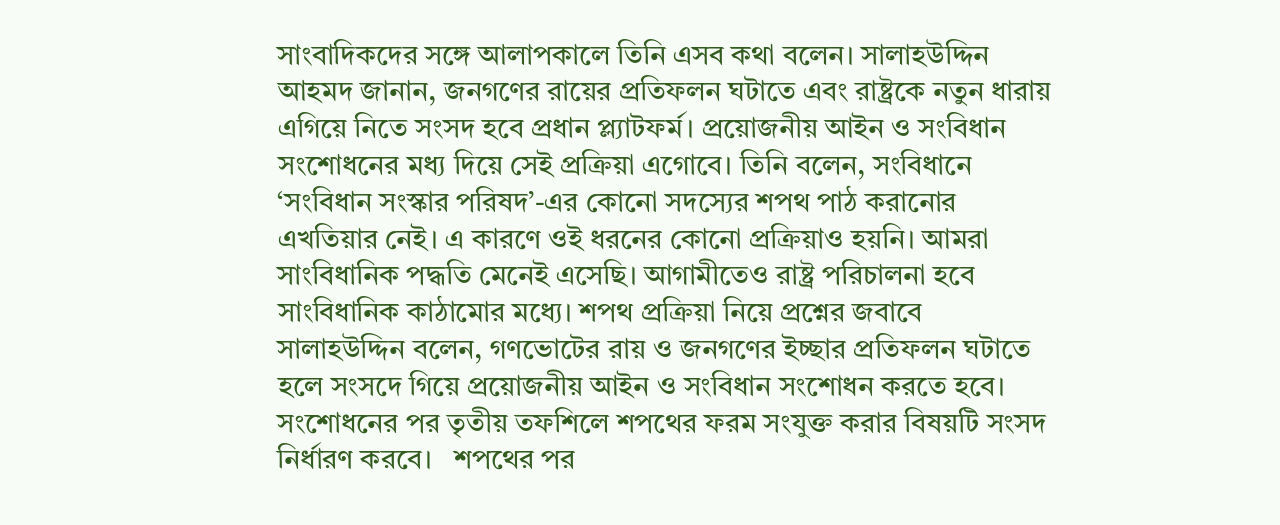সাংবাদিকদের সঙ্গে আলাপকালে তিনি এসব কথা বলেন। সালাহউদ্দিন আহমদ জানান, জনগণের রায়ের প্রতিফলন ঘটাতে এবং রাষ্ট্রকে নতুন ধারায় এগিয়ে নিতে সংসদ হবে প্রধান প্ল্যাটফর্ম। প্রয়োজনীয় আইন ও সংবিধান সংশোধনের মধ্য দিয়ে সেই প্রক্রিয়া এগোবে। তিনি বলেন, সংবিধানে ‘সংবিধান সংস্কার পরিষদ’-এর কোনো সদস্যের শপথ পাঠ করানোর এখতিয়ার নেই। এ কারণে ওই ধরনের কোনো প্রক্রিয়াও হয়নি। আমরা সাংবিধানিক পদ্ধতি মেনেই এসেছি। আগামীতেও রাষ্ট্র পরিচালনা হবে সাংবিধানিক কাঠামোর মধ্যে। শপথ প্রক্রিয়া নিয়ে প্রশ্নের জবাবে সালাহউদ্দিন বলেন, গণভোটের রায় ও জনগণের ইচ্ছার প্রতিফলন ঘটাতে হলে সংসদে গিয়ে প্রয়োজনীয় আইন ও সংবিধান সংশোধন করতে হবে। সংশোধনের পর তৃতীয় তফশিলে শপথের ফরম সংযুক্ত করার বিষয়টি সংসদ নির্ধারণ করবে।   শপথের পর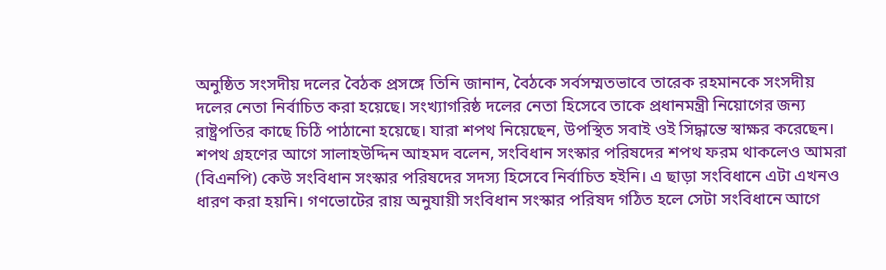অনুষ্ঠিত সংসদীয় দলের বৈঠক প্রসঙ্গে তিনি জানান, বৈঠকে সর্বসম্মতভাবে তারেক রহমানকে সংসদীয় দলের নেতা নির্বাচিত করা হয়েছে। সংখ্যাগরিষ্ঠ দলের নেতা হিসেবে তাকে প্রধানমন্ত্রী নিয়োগের জন্য রাষ্ট্রপতির কাছে চিঠি পাঠানো হয়েছে। যারা শপথ নিয়েছেন, উপস্থিত সবাই ওই সিদ্ধান্তে স্বাক্ষর করেছেন।   শপথ গ্রহণের আগে সালাহউদ্দিন আহমদ বলেন, সংবিধান সংস্কার পরিষদের শপথ ফরম থাকলেও আমরা (বিএনপি) কেউ সংবিধান সংস্কার পরিষদের সদস্য হিসেবে নির্বাচিত হইনি। এ ছাড়া সংবিধানে এটা এখনও ধারণ করা হয়নি। গণভোটের রায় অনুযায়ী সংবিধান সংস্কার পরিষদ গঠিত হলে সেটা সংবিধানে আগে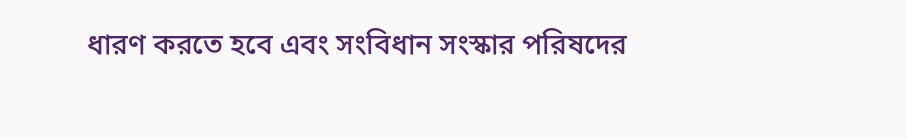ধারণ করতে হবে এবং সংবিধান সংস্কার পরিষদের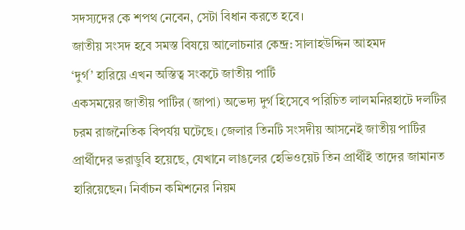সদস্যদের কে শপথ নেবেন, সেটা বিধান করতে হবে।
জাতীয় সংসদ হবে সমস্ত বিষয়ে আলোচনার কেন্দ্র: সালাহউদ্দিন আহমদ
‘দুর্গ’ হারিয়ে এখন অস্তিত্ব সংকটে জাতীয় পার্টি
একসময়ের জাতীয় পার্টির (জাপা) অভেদ্য দুর্গ হিসেবে পরিচিত লালমনিরহাটে দলটির চরম রাজনৈতিক বিপর্যয় ঘটেছে। জেলার তিনটি সংসদীয় আসনেই জাতীয় পার্টির প্রার্থীদের ভরাডুবি হয়েছে, যেখানে লাঙলের হেভিওয়েট তিন প্রার্থীই তাদের জামানত হারিয়েছেন। নির্বাচন কমিশনের নিয়ম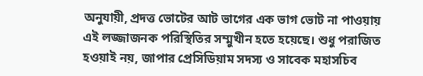অনুযায়ী, প্রদত্ত ভোটের আট ভাগের এক ভাগ ভোট না পাওয়ায় এই লজ্জাজনক পরিস্থিতির সম্মুখীন হতে হয়েছে। শুধু পরাজিত হওয়াই নয়, জাপার প্রেসিডিয়াম সদস্য ও সাবেক মহাসচিব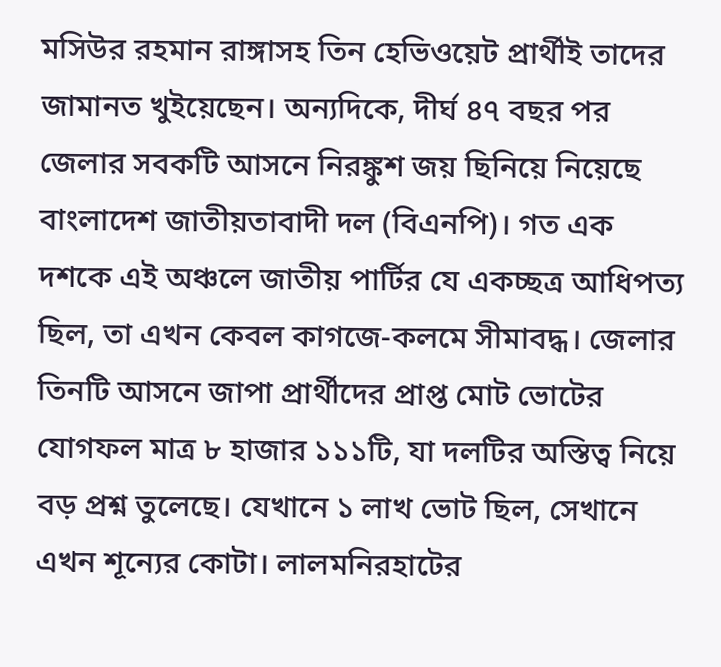মসিউর রহমান রাঙ্গাসহ তিন হেভিওয়েট প্রার্থীই তাদের জামানত খুইয়েছেন। অন্যদিকে, দীর্ঘ ৪৭ বছর পর জেলার সবকটি আসনে নিরঙ্কুশ জয় ছিনিয়ে নিয়েছে বাংলাদেশ জাতীয়তাবাদী দল (বিএনপি)। গত এক দশকে এই অঞ্চলে জাতীয় পার্টির যে একচ্ছত্র আধিপত্য ছিল, তা এখন কেবল কাগজে-কলমে সীমাবদ্ধ। জেলার তিনটি আসনে জাপা প্রার্থীদের প্রাপ্ত মোট ভোটের যোগফল মাত্র ৮ হাজার ১১১টি, যা দলটির অস্তিত্ব নিয়ে বড় প্রশ্ন তুলেছে। যেখানে ১ লাখ ভোট ছিল, সেখানে এখন শূন্যের কোটা। লালমনিরহাটের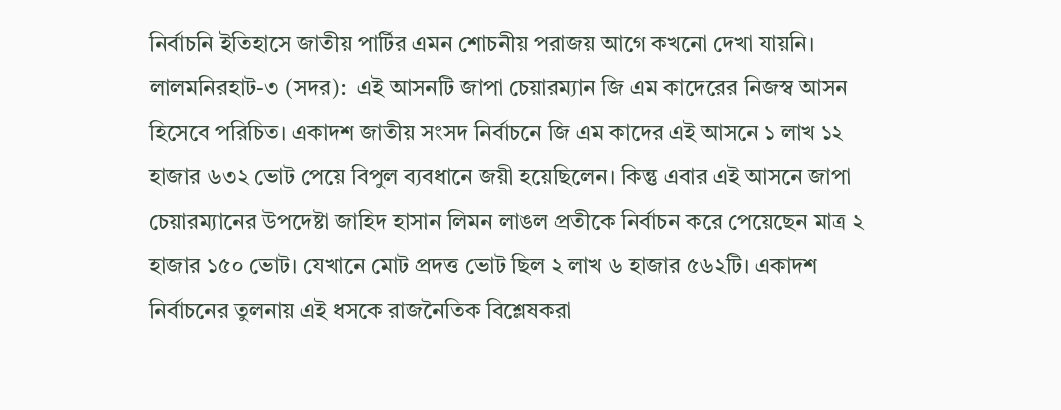নির্বাচনি ইতিহাসে জাতীয় পার্টির এমন শোচনীয় পরাজয় আগে কখনো দেখা যায়নি।  লালমনিরহাট-৩ (সদর):  এই আসনটি জাপা চেয়ারম্যান জি এম কাদেরের নিজস্ব আসন হিসেবে পরিচিত। একাদশ জাতীয় সংসদ নির্বাচনে জি এম কাদের এই আসনে ১ লাখ ১২ হাজার ৬৩২ ভোট পেয়ে বিপুল ব্যবধানে জয়ী হয়েছিলেন। কিন্তু এবার এই আসনে জাপা চেয়ারম্যানের উপদেষ্টা জাহিদ হাসান লিমন লাঙল প্রতীকে নির্বাচন করে পেয়েছেন মাত্র ২ হাজার ১৫০ ভোট। যেখানে মোট প্রদত্ত ভোট ছিল ২ লাখ ৬ হাজার ৫৬২টি। একাদশ নির্বাচনের তুলনায় এই ধসকে রাজনৈতিক বিশ্লেষকরা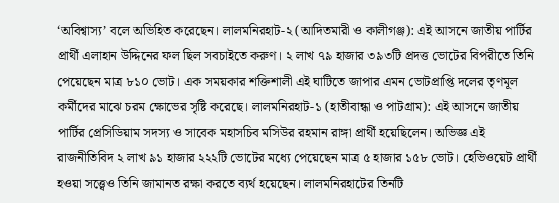‘অবিশ্বাস্য’ বলে অভিহিত করেছেন। লালমনিরহাট-২ (আদিতমারী ও কালীগঞ্জ): এই আসনে জাতীয় পার্টির প্রার্থী এলাহান উদ্দিনের ফল ছিল সবচাইতে করুণ। ২ লাখ ৭৯ হাজার ৩৯৩টি প্রদত্ত ভোটের বিপরীতে তিনি পেয়েছেন মাত্র ৮১০ ভোট। এক সময়কার শক্তিশালী এই ঘাটিতে জাপার এমন ভোটপ্রাপ্তি দলের তৃণমূল কর্মীদের মাঝে চরম ক্ষোভের সৃষ্টি করেছে। লালমনিরহাট-১ (হাতীবান্ধা ও পাটগ্রাম): এই আসনে জাতীয় পার্টির প্রেসিডিয়াম সদস্য ও সাবেক মহাসচিব মসিউর রহমান রাঙ্গা প্রার্থী হয়েছিলেন। অভিজ্ঞ এই রাজনীতিবিদ ২ লাখ ৯১ হাজার ২২২টি ভোটের মধ্যে পেয়েছেন মাত্র ৫ হাজার ১৫৮ ভোট। হেভিওয়েট প্রার্থী হওয়া সত্ত্বেও তিনি জামানত রক্ষা করতে ব্যর্থ হয়েছেন। লালমনিরহাটের তিনটি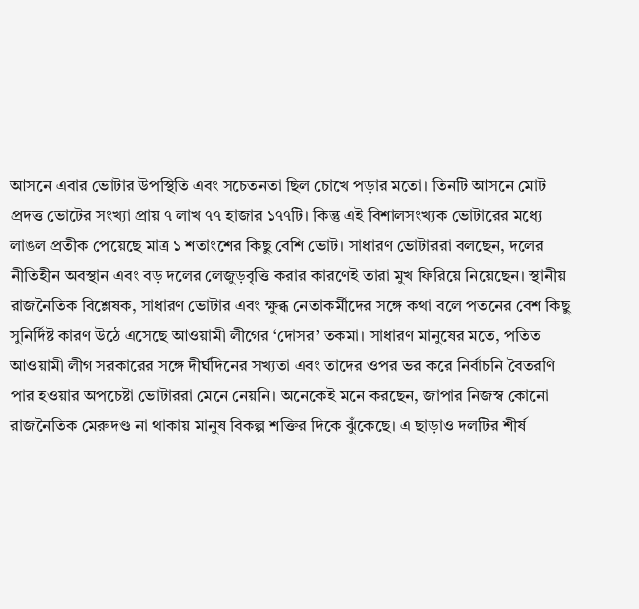আসনে এবার ভোটার উপস্থিতি এবং সচেতনতা ছিল চোখে পড়ার মতো। তিনটি আসনে মোট প্রদত্ত ভোটের সংখ্যা প্রায় ৭ লাখ ৭৭ হাজার ১৭৭টি। কিন্তু এই বিশালসংখ্যক ভোটারের মধ্যে লাঙল প্রতীক পেয়েছে মাত্র ১ শতাংশের কিছু বেশি ভোট। সাধারণ ভোটাররা বলছেন, দলের নীতিহীন অবস্থান এবং বড় দলের লেজুড়বৃত্তি করার কারণেই তারা মুখ ফিরিয়ে নিয়েছেন। স্থানীয় রাজনৈতিক বিশ্লেষক, সাধারণ ভোটার এবং ক্ষুব্ধ নেতাকর্মীদের সঙ্গে কথা বলে পতনের বেশ কিছু সুনির্দিষ্ট কারণ উঠে এসেছে আওয়ামী লীগের ‘দোসর’ তকমা। সাধারণ মানুষের মতে, পতিত আওয়ামী লীগ সরকারের সঙ্গে দীর্ঘদিনের সখ্যতা এবং তাদের ওপর ভর করে নির্বাচনি বৈতরণি পার হওয়ার অপচেষ্টা ভোটাররা মেনে নেয়নি। অনেকেই মনে করছেন, জাপার নিজস্ব কোনো রাজনৈতিক মেরুদণ্ড না থাকায় মানুষ বিকল্প শক্তির দিকে ঝুঁকেছে। এ ছাড়াও দলটির শীর্ষ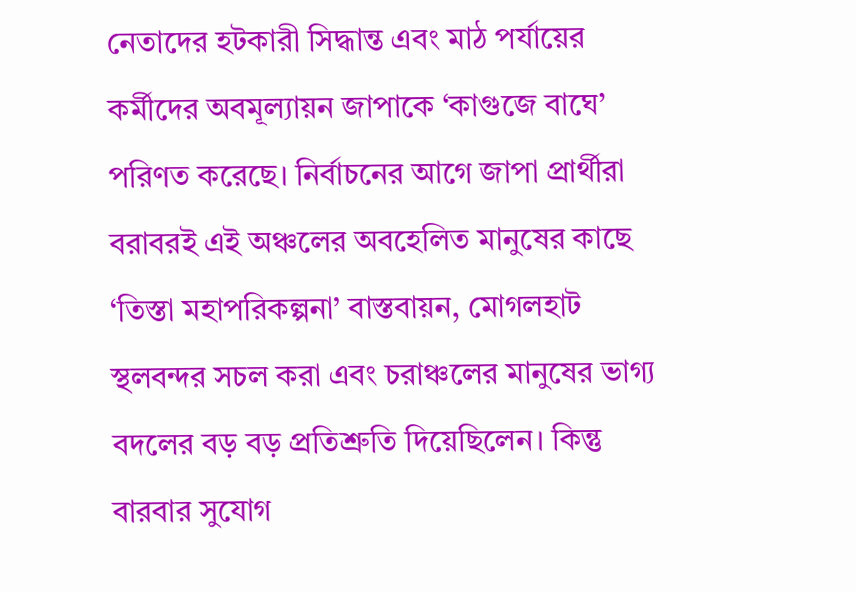নেতাদের হটকারী সিদ্ধান্ত এবং মাঠ পর্যায়ের কর্মীদের অবমূল্যায়ন জাপাকে ‘কাগুজে বাঘে’ পরিণত করেছে। নির্বাচনের আগে জাপা প্রার্থীরা বরাবরই এই অঞ্চলের অবহেলিত মানুষের কাছে ‘তিস্তা মহাপরিকল্পনা’ বাস্তবায়ন, মোগলহাট স্থলবন্দর সচল করা এবং চরাঞ্চলের মানুষের ভাগ্য বদলের বড় বড় প্রতিশ্রুতি দিয়েছিলেন। কিন্তু বারবার সুযোগ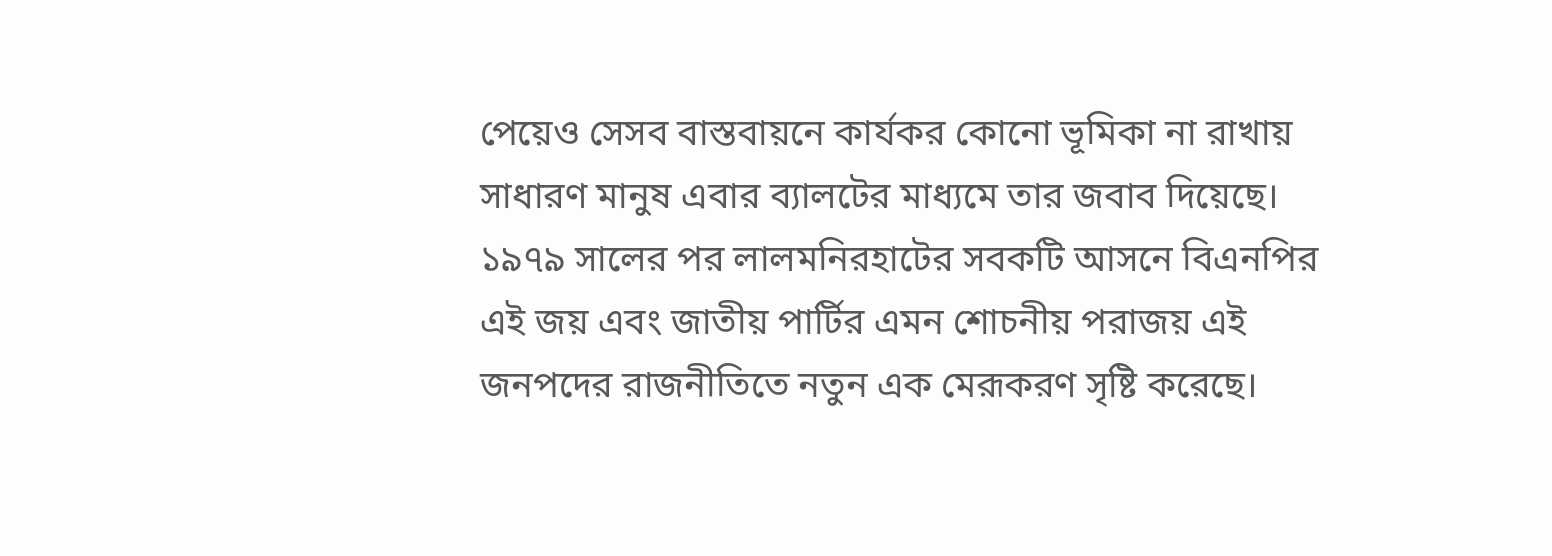পেয়েও সেসব বাস্তবায়নে কার্যকর কোনো ভূমিকা না রাখায় সাধারণ মানুষ এবার ব্যালটের মাধ্যমে তার জবাব দিয়েছে। ১৯৭৯ সালের পর লালমনিরহাটের সবকটি আসনে বিএনপির এই জয় এবং জাতীয় পার্টির এমন শোচনীয় পরাজয় এই জনপদের রাজনীতিতে নতুন এক মেরূকরণ সৃষ্টি করেছে।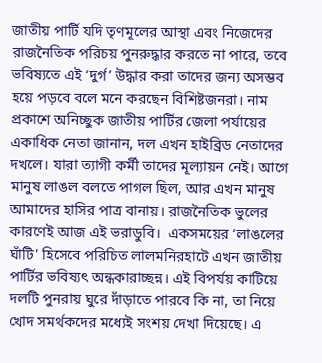জাতীয় পার্টি যদি তৃণমূলের আস্থা এবং নিজেদের রাজনৈতিক পরিচয় পুনরুদ্ধার করতে না পারে, তবে ভবিষ্যতে এই ‘দুর্গ’ উদ্ধার করা তাদের জন্য অসম্ভব হয়ে পড়বে বলে মনে করছেন বিশিষ্টজনরা। নাম প্রকাশে অনিচ্ছুক জাতীয় পার্টির জেলা পর্যায়ের একাধিক নেতা জানান, দল এখন হাইব্রিড নেতাদের দখলে। যারা ত্যাগী কর্মী তাদের মূল্যায়ন নেই। আগে মানুষ লাঙল বলতে পাগল ছিল, আর এখন মানুষ আমাদের হাসির পাত্র বানায়। রাজনৈতিক ভুলের কারণেই আজ এই ভরাডুবি।  একসময়ের ‘লাঙলের ঘাঁটি’ হিসেবে পরিচিত লালমনিরহাটে এখন জাতীয় পার্টির ভবিষ্যৎ অন্ধকারাচ্ছন্ন। এই বিপর্যয় কাটিয়ে দলটি পুনরায় ঘুরে দাঁড়াতে পারবে কি না, তা নিয়ে খোদ সমর্থকদের মধ্যেই সংশয় দেখা দিয়েছে। এ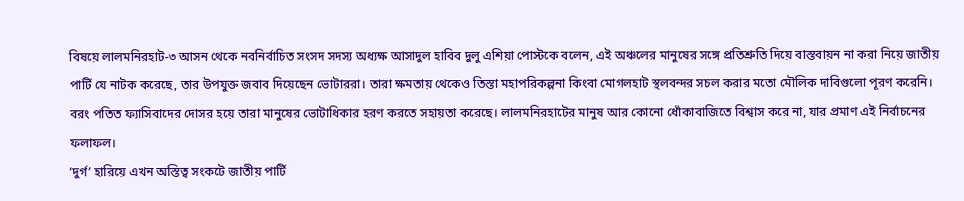বিষয়ে লালমনিরহাট-৩ আসন থেকে নবনির্বাচিত সংসদ সদস্য অধ্যক্ষ আসাদুল হাবিব দুলু এশিয়া পোস্টকে বলেন, এই অঞ্চলের মানুষের সঙ্গে প্রতিশ্রুতি দিয়ে বাস্তবায়ন না করা নিয়ে জাতীয় পার্টি যে নাটক করেছে, তার উপযুক্ত জবাব দিয়েছেন ভোটাররা। তারা ক্ষমতায় থেকেও তিস্তা মহাপরিকল্পনা কিংবা মোগলহাট স্থলবন্দর সচল করার মতো মৌলিক দাবিগুলো পূরণ করেনি। বরং পতিত ফ্যাসিবাদের দোসর হয়ে তারা মানুষের ভোটাধিকার হরণ করতে সহায়তা করেছে। লালমনিরহাটের মানুষ আর কোনো ধোঁকাবাজিতে বিশ্বাস করে না, যার প্রমাণ এই নির্বাচনের ফলাফল।
‘দুর্গ’ হারিয়ে এখন অস্তিত্ব সংকটে জাতীয় পার্টি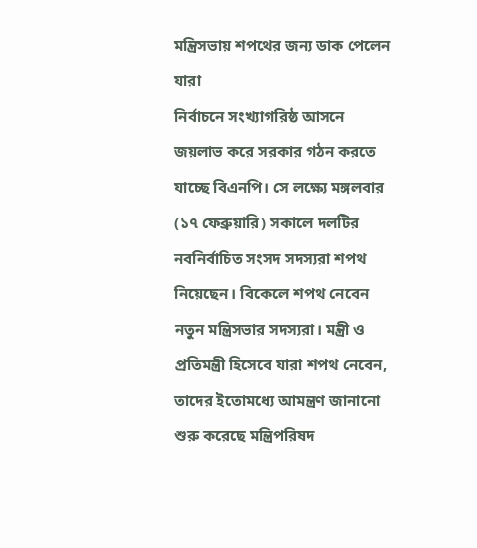মন্ত্রিসভায় শপথের জন্য ডাক পেলেন যারা
নির্বাচনে সংখ্যাগরিষ্ঠ আসনে জয়লাভ করে সরকার গঠন করতে যাচ্ছে বিএনপি। সে লক্ষ্যে মঙ্গলবার (১৭ ফেব্রুয়ারি) সকালে দলটির নবনির্বাচিত সংসদ সদস্যরা শপথ নিয়েছেন। বিকেলে শপথ নেবেন নতুন মন্ত্রিসভার সদস্যরা। মন্ত্রী ও প্রতিমন্ত্রী হিসেবে যারা শপথ নেবেন, তাদের ইতোমধ্যে আমন্ত্রণ জানানো শুরু করেছে মন্ত্রিপরিষদ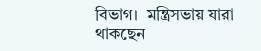বিভাগ।  মন্ত্রিসভায় যারা থাকছেন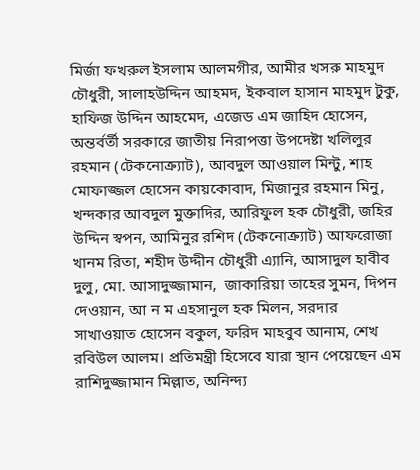মির্জা ফখরুল ইসলাম আলমগীর, আমীর খসরু মাহমুদ চৌধুরী, সালাহউদ্দিন আহমদ, ইকবাল হাসান মাহমুদ টুকু,  হাফিজ উদ্দিন আহমেদ, এজেড এম জাহিদ হোসেন, অন্তর্বর্তী সরকারে জাতীয় নিরাপত্তা উপদেষ্টা খলিলুর রহমান (টেকনোক্র্যাট), আবদুল আওয়াল মিন্টু, শাহ মোফাজ্জল হোসেন কায়কোবাদ, মিজানুর রহমান মিনু, খন্দকার আবদুল মুক্তাদির, আরিফুল হক চৌধুরী, জহির উদ্দিন স্বপন, আমিনুর রশিদ (টেকনোক্র্যাট) আফরোজা খানম রিতা, শহীদ উদ্দীন চৌধুরী এ্যানি, আসাদুল হাবীব দুলু, মো. আসাদুজ্জামান,  জাকারিয়া তাহের সুমন, দিপন দেওয়ান, আ ন ম এহসানুল হক মিলন, সরদার সাখাওয়াত হোসেন বকুল, ফরিদ মাহবুব আনাম, শেখ রবিউল আলম। প্রতিমন্ত্রী হিসেবে যারা স্থান পেয়েছেন এম রাশিদুজ্জামান মিল্লাত, অনিন্দ্য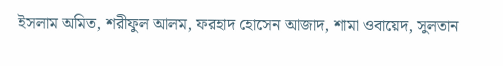ইসলাম অমিত, শরীফুল আলম, ফরহাদ হোসেন আজাদ, শামা ওবায়েদ, সুলতান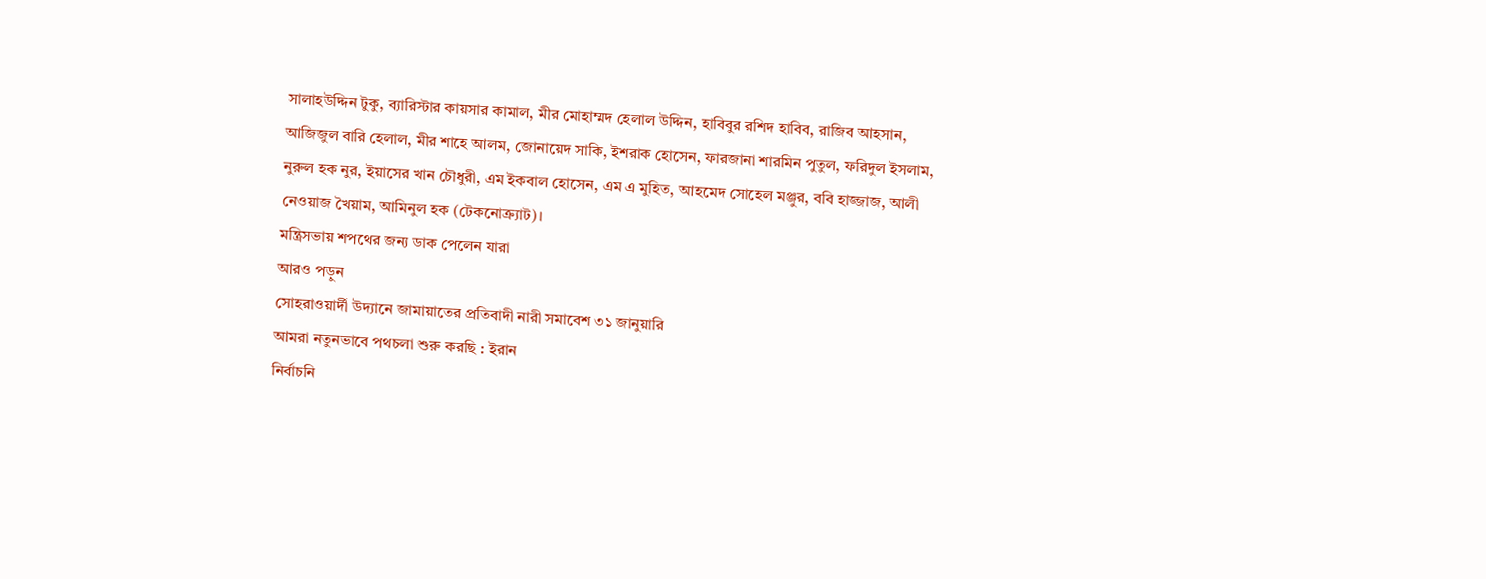সালাহউদ্দিন টুকু, ব্যারিস্টার কায়সার কামাল, মীর মোহাম্মদ হেলাল উদ্দিন, হাবিবুর রশিদ হাবিব, রাজিব আহসান, আজিজুল বারি হেলাল, মীর শাহে আলম, জোনায়েদ সাকি, ইশরাক হোসেন, ফারজানা শারমিন পুতুল, ফরিদুল ইসলাম, নুরুল হক নুর, ইয়াসের খান চৌধুরী, এম ইকবাল হোসেন, এম এ মুহিত, আহমেদ সোহেল মঞ্জুর, ববি হাজ্জাজ, আলী নেওয়াজ খৈয়াম, আমিনুল হক (টেকনোক্র্যাট)।
মন্ত্রিসভায় শপথের জন্য ডাক পেলেন যারা
আরও পড়ুন
সোহরাওয়ার্দী উদ্যানে জামায়াতের প্রতিবাদী নারী সমাবেশ ৩১ জানুয়ারি
আমরা নতুনভাবে পথচলা শুরু করছি : ইরান
নির্বাচনি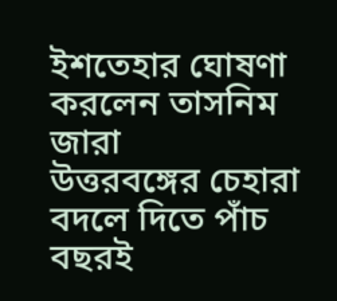ইশতেহার ঘোষণা করলেন তাসনিম জারা
উত্তরবঙ্গের চেহারা বদলে দিতে পাঁচ বছরই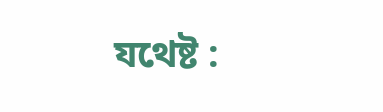যথেষ্ট :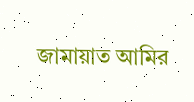জামায়াত আমির